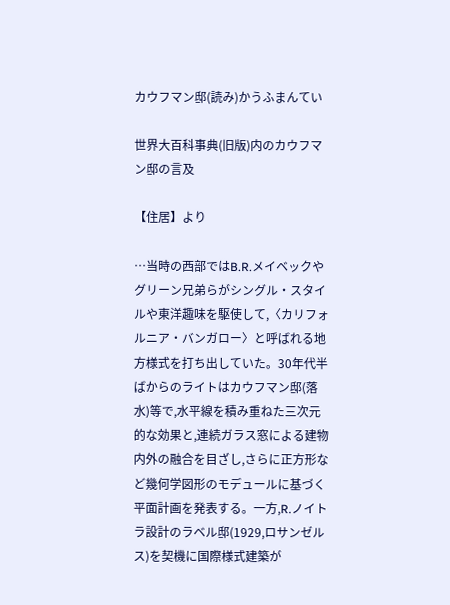カウフマン邸(読み)かうふまんてい

世界大百科事典(旧版)内のカウフマン邸の言及

【住居】より

…当時の西部ではB.R.メイベックやグリーン兄弟らがシングル・スタイルや東洋趣味を駆使して,〈カリフォルニア・バンガロー〉と呼ばれる地方様式を打ち出していた。30年代半ばからのライトはカウフマン邸(落水)等で,水平線を積み重ねた三次元的な効果と,連続ガラス窓による建物内外の融合を目ざし,さらに正方形など幾何学図形のモデュールに基づく平面計画を発表する。一方,R.ノイトラ設計のラベル邸(1929,ロサンゼルス)を契機に国際様式建築が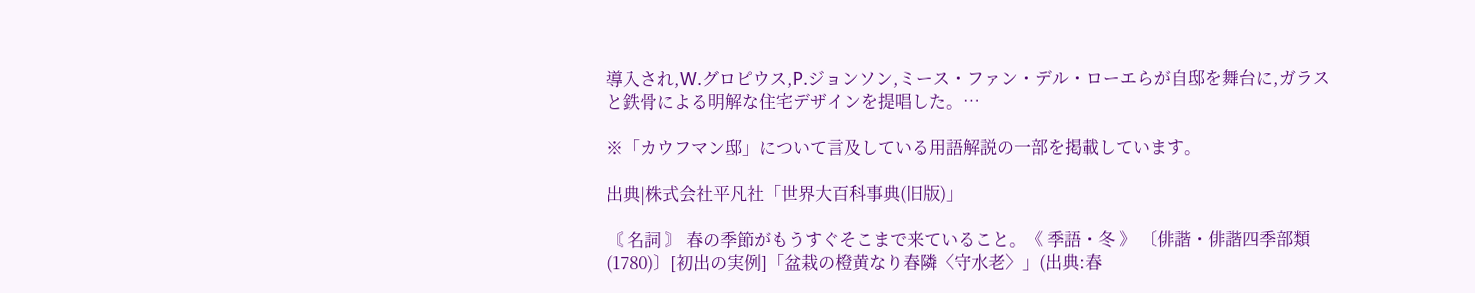導入され,W.グロピウス,P.ジョンソン,ミース・ファン・デル・ローエらが自邸を舞台に,ガラスと鉄骨による明解な住宅デザインを提唱した。…

※「カウフマン邸」について言及している用語解説の一部を掲載しています。

出典|株式会社平凡社「世界大百科事典(旧版)」

〘 名詞 〙 春の季節がもうすぐそこまで来ていること。《 季語・冬 》 〔俳諧・俳諧四季部類(1780)〕[初出の実例]「盆栽の橙黄なり春隣〈守水老〉」(出典:春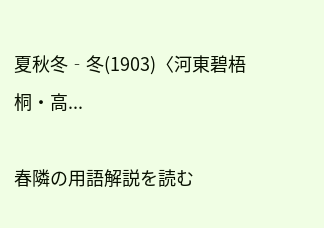夏秋冬‐冬(1903)〈河東碧梧桐・高...

春隣の用語解説を読む